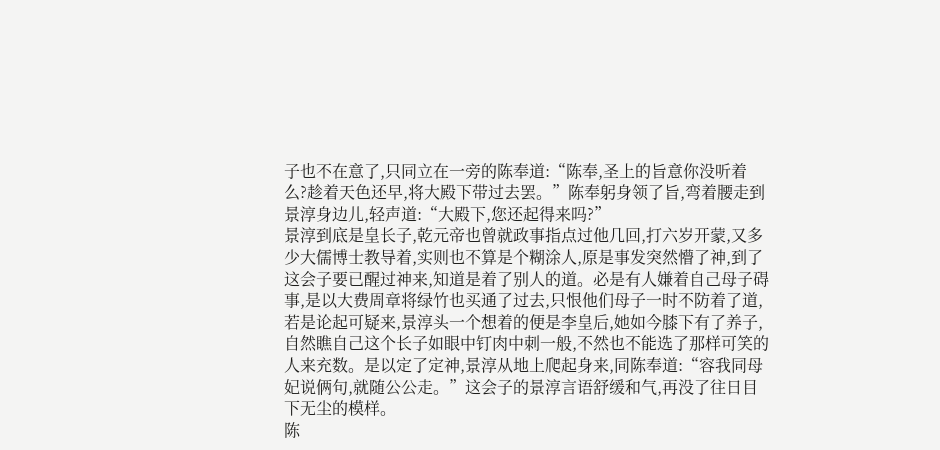子也不在意了,只同立在一旁的陈奉道:“陈奉,圣上的旨意你没听着么?趁着天色还早,将大殿下带过去罢。”陈奉躬身领了旨,弯着腰走到景淳身边儿,轻声道:“大殿下,您还起得来吗?”
景淳到底是皇长子,乾元帝也曾就政事指点过他几回,打六岁开蒙,又多少大儒博士教导着,实则也不算是个糊涂人,原是事发突然懵了神,到了这会子要已醒过神来,知道是着了别人的道。必是有人嫌着自己母子碍事,是以大费周章将绿竹也买通了过去,只恨他们母子一时不防着了道,若是论起可疑来,景淳头一个想着的便是李皇后,她如今膝下有了养子,自然瞧自己这个长子如眼中钉肉中刺一般,不然也不能选了那样可笑的人来充数。是以定了定神,景淳从地上爬起身来,同陈奉道:“容我同母妃说俩句,就随公公走。”这会子的景淳言语舒缓和气,再没了往日目下无尘的模样。
陈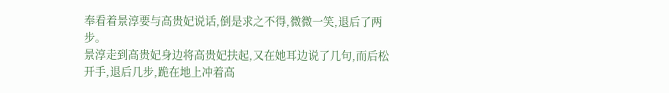奉看着景淳要与高贵妃说话,倒是求之不得,微微一笑,退后了两步。
景淳走到高贵妃身边将高贵妃扶起,又在她耳边说了几句,而后松开手,退后几步,跪在地上冲着高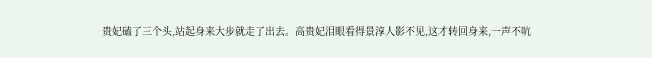贵妃磕了三个头,站起身来大步就走了出去。高贵妃泪眼看得景淳人影不见,这才转回身来,一声不吭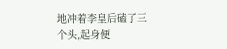地冲着李皇后磕了三个头,起身便